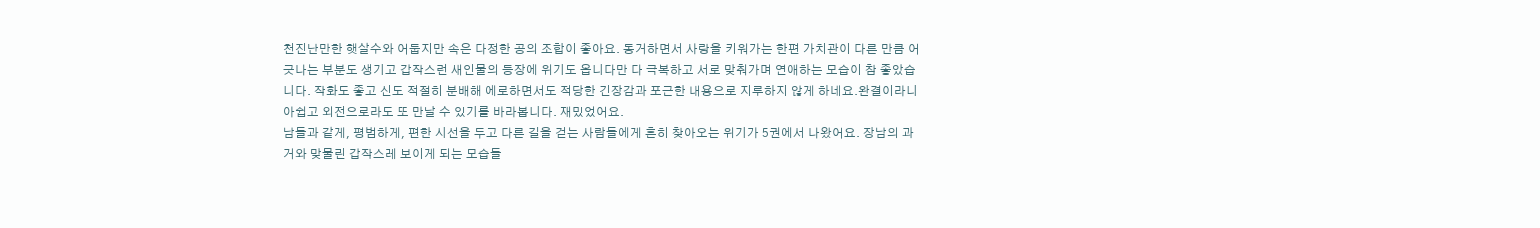천진난만한 햇살수와 어둡지만 속은 다정한 공의 조합이 좋아요. 동거하면서 사랑을 키워가는 한편 가치관이 다른 만큼 어긋나는 부분도 생기고 갑작스런 새인물의 등장에 위기도 옵니다만 다 극복하고 서로 맞춰가며 연애하는 모습이 참 좋았습니다. 작화도 좋고 신도 적절히 분배해 에로하면서도 적당한 긴장감과 포근한 내용으로 지루하지 않게 하네요.완결이라니 아쉽고 외전으로라도 또 만날 수 있기를 바라봅니다. 재밌었어요.
남들과 같게, 평범하게, 편한 시선을 두고 다른 길을 걷는 사람들에게 흔히 찾아오는 위기가 5권에서 나왔어요. 장남의 과거와 맞물린 갑작스레 보이게 되는 모습들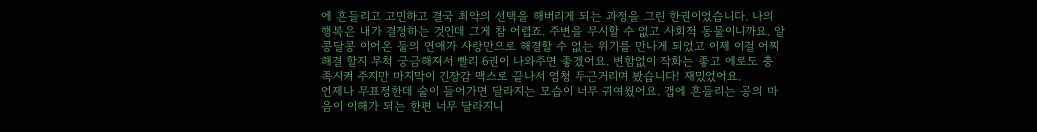에 흔들리고 고민하고 결국 최악의 선택을 해버리게 되는 과정을 그린 한권이었습니다. 나의 행복은 내가 결정하는 것인데 그게 참 어렵죠. 주변을 무시할 수 없고 사회적 동물이니까요. 알콩달콩 이어온 둘의 연애가 사랑만으로 해결할 수 없는 위기를 만나게 되었고 이제 이걸 어찌 해결 할지 무척 궁금해져서 빨리 6권이 나와주면 좋겠어요. 변함없이 작화는 좋고 에로도 충족시켜 주지만 마지막이 긴장감 맥스로 끝나서 엄청 두근거리며 봤습니다! 재밌었어요.
언제나 무표정한데 술이 들어가면 달라지는 모습이 너무 귀여웠어요. 갭에 흔들리는 공의 마음이 이해가 되는 한편 너무 달라지니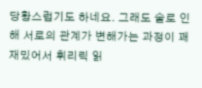당황스럽기도 하네요. 그래도 술로 인해 서로의 관계가 변해가는 과정이 꽤 재밌어서 휘리릭 읽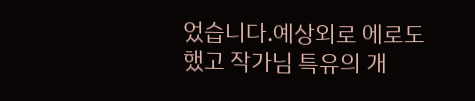었습니다.예상외로 에로도 했고 작가님 특유의 개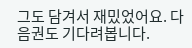그도 담겨서 재밌었어요. 다음권도 기다려봅니다.